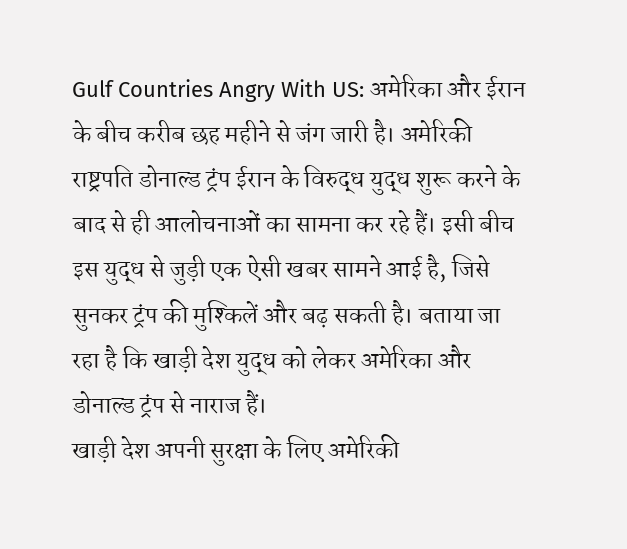Gulf Countries Angry With US: अमेरिका और ईरान के बीच करीब छह महीने से जंग जारी है। अमेरिकी राष्ट्रपति डोनाल्ड ट्रंप ईरान के विरुद्ध युद्ध शुरू करने के बाद से ही आलोचनाओं का सामना कर रहे हैं। इसी बीच इस युद्ध से जुड़ी एक ऐसी खबर सामने आई है, जिसे सुनकर ट्रंप की मुश्किलें और बढ़ सकती है। बताया जा रहा है कि खाड़ी देश युद्ध को लेकर अमेरिका और डोनाल्ड ट्रंप से नाराज हैं।
खाड़ी देश अपनी सुरक्षा के लिए अमेरिकी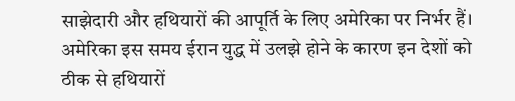साझेदारी और हथियारों की आपूर्ति के लिए अमेरिका पर निर्भर हैं। अमेरिका इस समय ईरान युद्ध में उलझे होने के कारण इन देशों को ठीक से हथियारों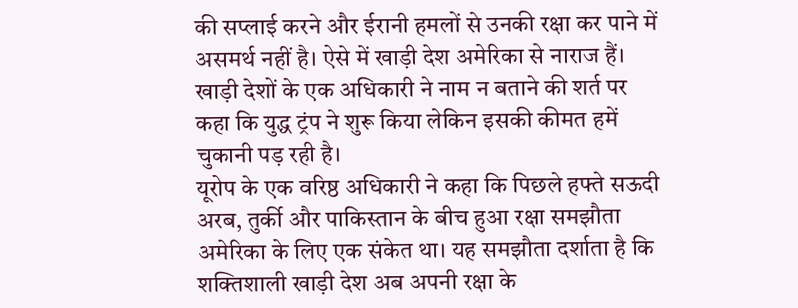की सप्लाई करने और ईरानी हमलों से उनकी रक्षा कर पाने में असमर्थ नहीं है। ऐसे में खाड़ी देश अमेरिका से नाराज हैं। खाड़ी देशों के एक अधिकारी ने नाम न बताने की शर्त पर कहा कि युद्ध ट्रंप ने शुरू किया लेकिन इसकी कीमत हमें चुकानी पड़ रही है।
यूरोप के एक वरिष्ठ अधिकारी ने कहा कि पिछले हफ्ते सऊदी अरब, तुर्की और पाकिस्तान के बीच हुआ रक्षा समझौता अमेरिका के लिए एक संकेत था। यह समझौता दर्शाता है कि शक्तिशाली खाड़ी देश अब अपनी रक्षा के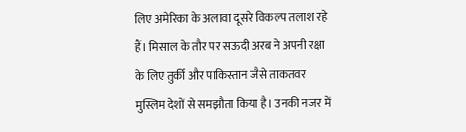लिए अमेरिका के अलावा दूसरे विकल्प तलाश रहे हैं। मिसाल के तौर पर सऊदी अरब ने अपनी रक्षा के लिए तुर्की और पाकिस्तान जैसे ताकतवर मुस्लिम देशों से समझौता किया है। उनकी नजर में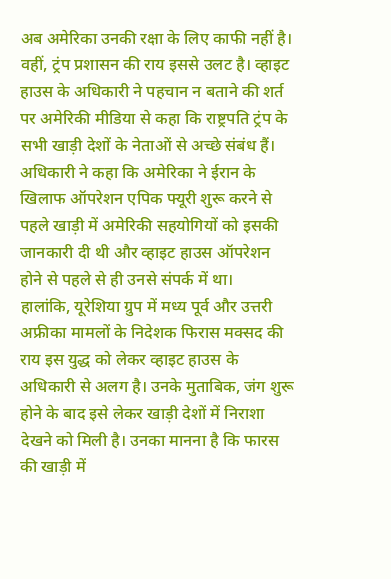अब अमेरिका उनकी रक्षा के लिए काफी नहीं है।
वहीं, ट्रंप प्रशासन की राय इससे उलट है। व्हाइट हाउस के अधिकारी ने पहचान न बताने की शर्त पर अमेरिकी मीडिया से कहा कि राष्ट्रपति ट्रंप के सभी खाड़ी देशों के नेताओं से अच्छे संबंध हैं। अधिकारी ने कहा कि अमेरिका ने ईरान के खिलाफ ऑपरेशन एपिक फ्यूरी शुरू करने से पहले खाड़ी में अमेरिकी सहयोगियों को इसकी जानकारी दी थी और व्हाइट हाउस ऑपरेशन होने से पहले से ही उनसे संपर्क में था।
हालांकि, यूरेशिया ग्रुप में मध्य पूर्व और उत्तरी अफ्रीका मामलों के निदेशक फिरास मक्सद की राय इस युद्ध को लेकर व्हाइट हाउस के अधिकारी से अलग है। उनके मुताबिक, जंग शुरू होने के बाद इसे लेकर खाड़ी देशों में निराशा देखने को मिली है। उनका मानना है कि फारस की खाड़ी में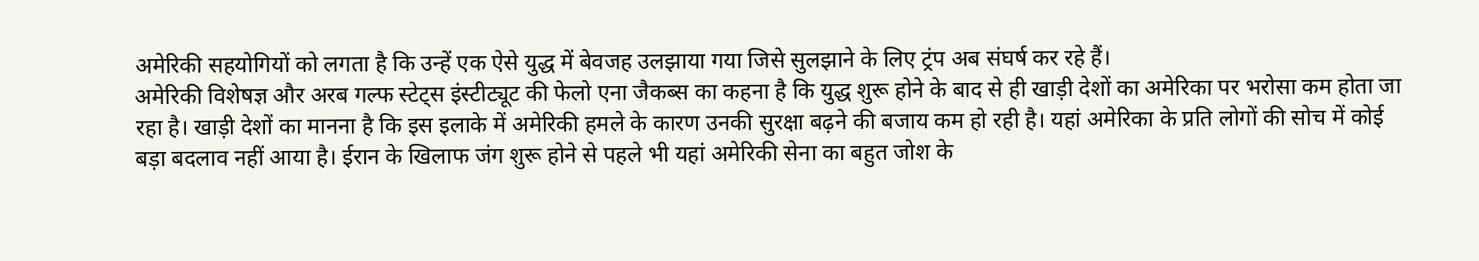अमेरिकी सहयोगियों को लगता है कि उन्हें एक ऐसे युद्ध में बेवजह उलझाया गया जिसे सुलझाने के लिए ट्रंप अब संघर्ष कर रहे हैं।
अमेरिकी विशेषज्ञ और अरब गल्फ स्टेट्स इंस्टीट्यूट की फेलो एना जैकब्स का कहना है कि युद्ध शुरू होने के बाद से ही खाड़ी देशों का अमेरिका पर भरोसा कम होता जा रहा है। खाड़ी देशों का मानना है कि इस इलाके में अमेरिकी हमले के कारण उनकी सुरक्षा बढ़ने की बजाय कम हो रही है। यहां अमेरिका के प्रति लोगों की सोच में कोई बड़ा बदलाव नहीं आया है। ईरान के खिलाफ जंग शुरू होने से पहले भी यहां अमेरिकी सेना का बहुत जोश के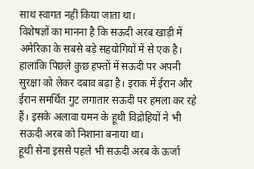साथ स्वागत नहीं किया जाता था।
विशेषज्ञों का मानना है कि सऊदी अरब खाड़ी में अमेरिका के सबसे बड़े सहयोगियों में से एक है। हालांकि पिछले कुछ हफ्तों में सऊदी पर अपनी सुरक्षा को लेकर दबाव बढ़ा है। इराक में ईरान और ईरान समर्थित गुट लगातार सऊदी पर हमला कर रहे हैं। इसके अलावा यमन के हूथी विद्रोहियों ने भी सऊदी अरब को निशाना बनाया था।
हूथी सेना इससे पहले भी सऊदी अरब के ऊर्जा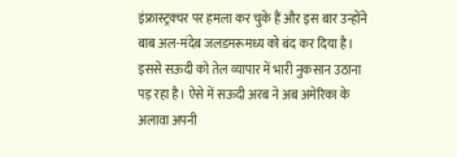इंफ्रास्ट्रक्चर पर हमला कर चुके हैं और इस बार उन्होंने बाब अल-मंदेब जलडमरूमध्य को बंद कर दिया है। इससे सऊदी को तेल व्यापार में भारी नुकसान उठाना पड़ रहा है। ऐसे में सऊदी अरब ने अब अमेरिका के अलावा अपनी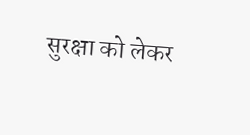सुरक्षा को लेकर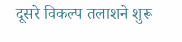दूसरे विकल्प तलाशने शुरू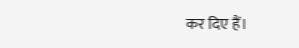कर दिए हैं।